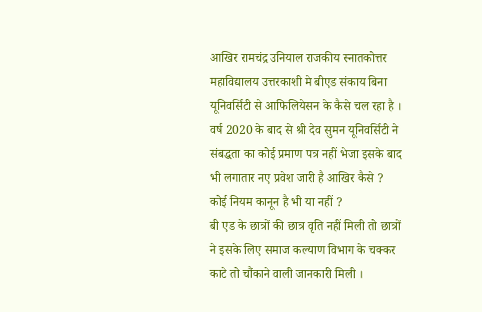आखिर रामचंद्र उनियाल राजकीय स्नातकोत्तर महाविद्यालय उत्तरकाशी मे बीएड संकाय बिना यूनिवर्सिटी से आफिलियेसन के कैसे चल रहा है । वर्ष 2020 के बाद से श्री देव सुमन यूनिवर्सिटी ने संबद्धता का कोई प्रमाण पत्र नहीं भेजा इसके बाद भी लगातार नए प्रवेश जारी है आखिर कैसे ?
कोई नियम कानून है भी या नहीं ?
बी एड के छात्रों की छात्र वृति नहीं मिली तो छात्रों ने इसके लिए समाज कल्याण विभाग के चक्कर काटे तो चौंकाने वाली जानकारी मिली ।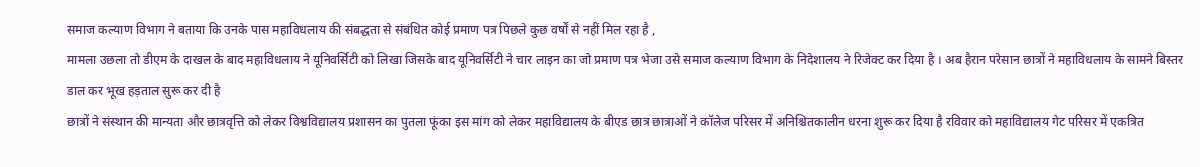समाज कल्याण विभाग ने बताया कि उनके पास महाविधलाय की संबद्धता से संबंधित कोई प्रमाण पत्र पिछले कुछ वर्षों से नहीं मिल रहा है ,
मामला उछला तो डीएम के दाखल के बाद महाविधलाय ने यूनिवर्सिटी को लिखा जिसके बाद यूनिवर्सिटी ने चार लाइन का जो प्रमाण पत्र भेजा उसे समाज कल्याण विभाग के निदेशालय ने रिजेक्ट कर दिया है । अब हैरान परेसान छात्रों ने महाविधलाय के सामने बिस्तर डाल कर भूख हड़ताल सुरू कर दी है
छात्रों ने संस्थान की मान्यता और छात्रवृत्ति को लेकर विश्वविद्यालय प्रशासन का पुतला फूंका इस मांग को लेकर महाविद्यालय के बीएड छात्र छात्राओं ने कॉलेज परिसर में अनिश्चितकालीन धरना शुरू कर दिया है रविवार को महाविद्यालय गेट परिसर में एकत्रित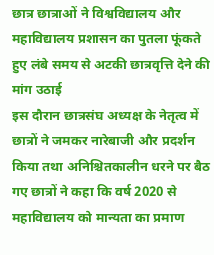छात्र छात्राओं ने विश्वविद्यालय और महाविद्यालय प्रशासन का पुतला फूंकते हुए लंबे समय से अटकी छात्रवृत्ति देने की मांग उठाई
इस दौरान छात्रसंघ अध्यक्ष के नेतृत्व में छात्रों ने जमकर नारेबाजी और प्रदर्शन किया तथा अनिश्चितकालीन धरने पर बैठ गए छात्रों ने कहा कि वर्ष 2020 से महाविद्यालय को मान्यता का प्रमाण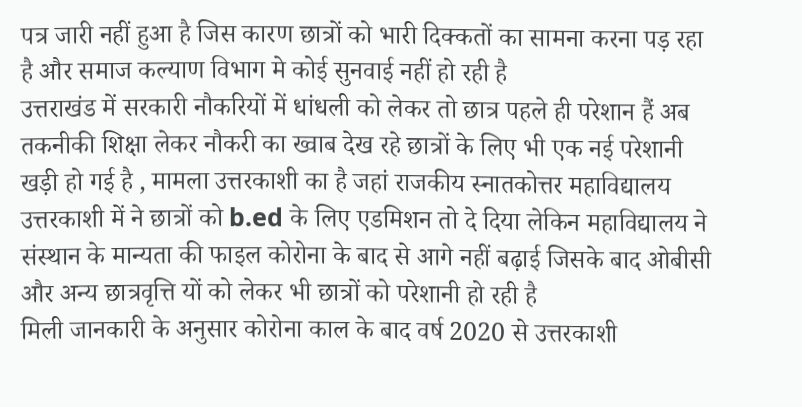पत्र जारी नहीं हुआ है जिस कारण छात्रों को भारी दिक्कतों का सामना करना पड़ रहा है और समाज कल्याण विभाग मे कोई सुनवाई नहीं हो रही है
उत्तराखंड में सरकारी नौकरियों में धांधली को लेकर तो छात्र पहले ही परेशान हैं अब तकनीकी शिक्षा लेकर नौकरी का ख्वाब देख रहे छात्रों के लिए भी एक नई परेशानी खड़ी हो गई है , मामला उत्तरकाशी का है जहां राजकीय स्नातकोत्तर महाविद्यालय उत्तरकाशी में ने छात्रों को b.ed के लिए एडमिशन तो दे दिया लेकिन महाविद्यालय ने संस्थान के मान्यता की फाइल कोरोना के बाद से आगे नहीं बढ़ाई जिसके बाद ओबीसी और अन्य छात्रवृत्ति यों को लेकर भी छात्रों को परेशानी हो रही है
मिली जानकारी के अनुसार कोरोना काल के बाद वर्ष 2020 से उत्तरकाशी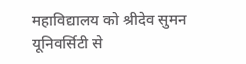महाविद्यालय को श्रीदेव सुमन यूनिवर्सिटी से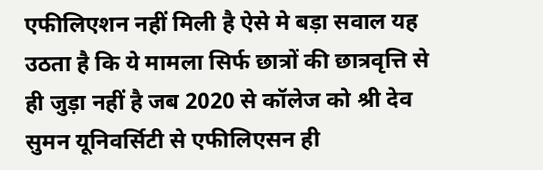एफीलिएशन नहीं मिली है ऐसे मे बड़ा सवाल यह उठता है कि ये मामला सिर्फ छात्रों की छात्रवृत्ति से ही जुड़ा नहीं है जब 2020 से कॉलेज को श्री देव सुमन यूनिवर्सिटी से एफीलिएसन ही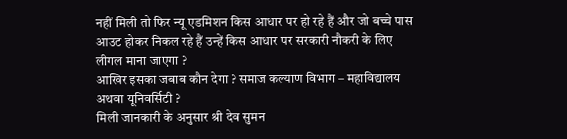नहीं मिली तो फिर न्यू एडमिशन किस आधार पर हो रहे हैं और जो बच्चे पास आउट होकर निकल रहे हैं उन्हें किस आधार पर सरकारी नौकरी के लिए लीगल माना जाएगा ?
आखिर इसका जबाब कौन देगा ? समाज कल्याण विभाग – महाविद्यालय अथवा यूनिवर्सिटी ?
मिली जानकारी के अनुसार श्री देव सुमन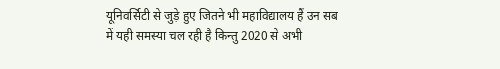यूनिवर्सिटी से जुड़े हुए जितने भी महाविद्यालय हैं उन सब में यही समस्या चल रही है किन्तु 2020 से अभी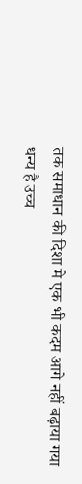तक समाधान की दिशा मे एक भी कदम आगे नहीं बढ़ाया गया
धन्य है उच्च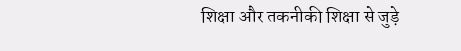शिक्षा और तकनीकी शिक्षा से जुड़े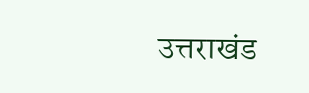उत्तराखंड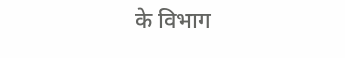के विभाग